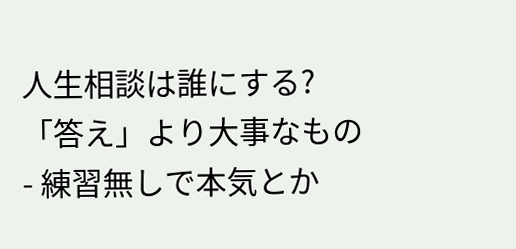人生相談は誰にする?「答え」より大事なもの
- 練習無しで本気とか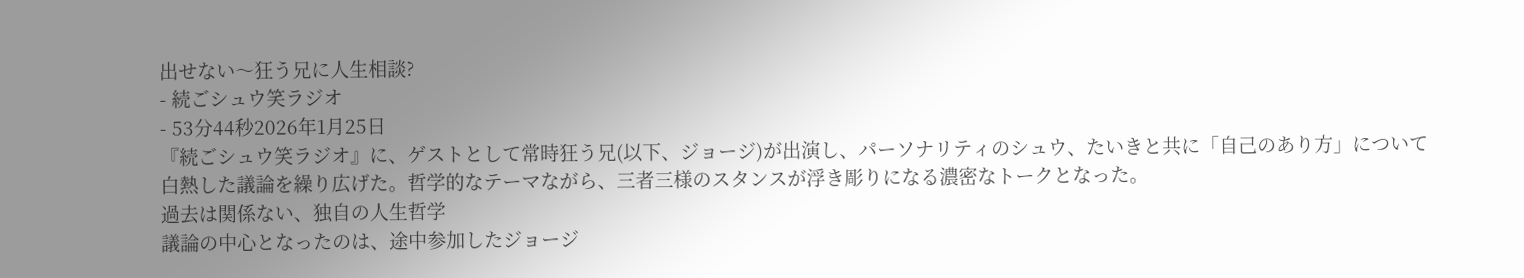出せない〜狂う兄に人生相談?
- 続ごシュウ笑ラジオ
- 53分44秒2026年1月25日
『続ごシュウ笑ラジオ』に、ゲストとして常時狂う兄(以下、ジョージ)が出演し、パーソナリティのシュウ、たいきと共に「自己のあり方」について白熱した議論を繰り広げた。哲学的なテーマながら、三者三様のスタンスが浮き彫りになる濃密なトークとなった。
過去は関係ない、独自の人生哲学
議論の中心となったのは、途中参加したジョージ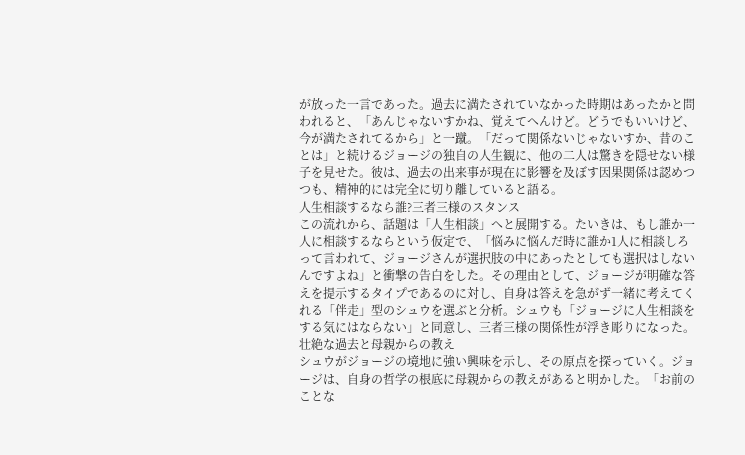が放った一言であった。過去に満たされていなかった時期はあったかと問われると、「あんじゃないすかね、覚えてへんけど。どうでもいいけど、今が満たされてるから」と一蹴。「だって関係ないじゃないすか、昔のことは」と続けるジョージの独自の人生観に、他の二人は驚きを隠せない様子を見せた。彼は、過去の出来事が現在に影響を及ぼす因果関係は認めつつも、精神的には完全に切り離していると語る。
人生相談するなら誰?三者三様のスタンス
この流れから、話題は「人生相談」へと展開する。たいきは、もし誰か一人に相談するならという仮定で、「悩みに悩んだ時に誰か1人に相談しろって言われて、ジョージさんが選択肢の中にあったとしても選択はしないんですよね」と衝撃の告白をした。その理由として、ジョージが明確な答えを提示するタイプであるのに対し、自身は答えを急がず一緒に考えてくれる「伴走」型のシュウを選ぶと分析。シュウも「ジョージに人生相談をする気にはならない」と同意し、三者三様の関係性が浮き彫りになった。
壮絶な過去と母親からの教え
シュウがジョージの境地に強い興味を示し、その原点を探っていく。ジョージは、自身の哲学の根底に母親からの教えがあると明かした。「お前のことな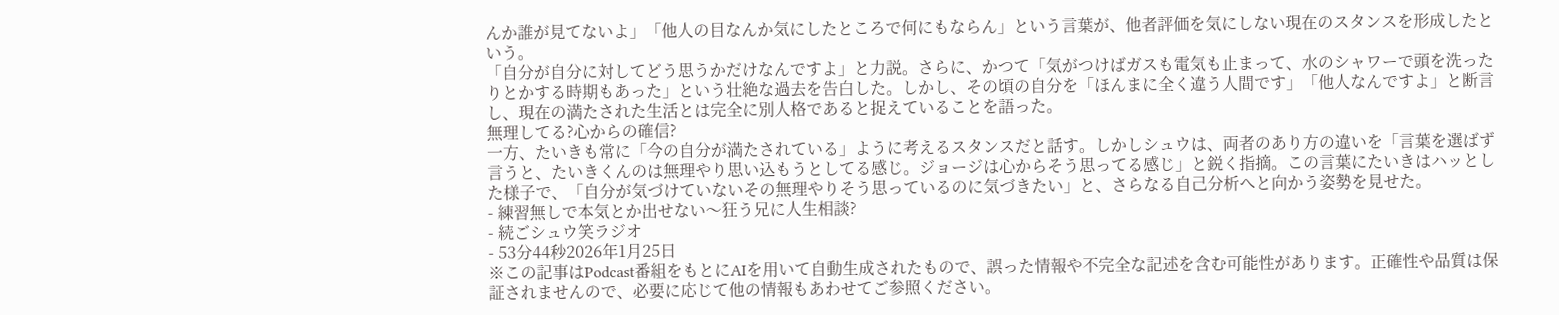んか誰が見てないよ」「他人の目なんか気にしたところで何にもならん」という言葉が、他者評価を気にしない現在のスタンスを形成したという。
「自分が自分に対してどう思うかだけなんですよ」と力説。さらに、かつて「気がつけばガスも電気も止まって、水のシャワーで頭を洗ったりとかする時期もあった」という壮絶な過去を告白した。しかし、その頃の自分を「ほんまに全く違う人間です」「他人なんですよ」と断言し、現在の満たされた生活とは完全に別人格であると捉えていることを語った。
無理してる?心からの確信?
一方、たいきも常に「今の自分が満たされている」ように考えるスタンスだと話す。しかしシュウは、両者のあり方の違いを「言葉を選ばず言うと、たいきくんのは無理やり思い込もうとしてる感じ。ジョージは心からそう思ってる感じ」と鋭く指摘。この言葉にたいきはハッとした様子で、「自分が気づけていないその無理やりそう思っているのに気づきたい」と、さらなる自己分析へと向かう姿勢を見せた。
- 練習無しで本気とか出せない〜狂う兄に人生相談?
- 続ごシュウ笑ラジオ
- 53分44秒2026年1月25日
※この記事はPodcast番組をもとにAIを用いて自動生成されたもので、誤った情報や不完全な記述を含む可能性があります。正確性や品質は保証されませんので、必要に応じて他の情報もあわせてご参照ください。